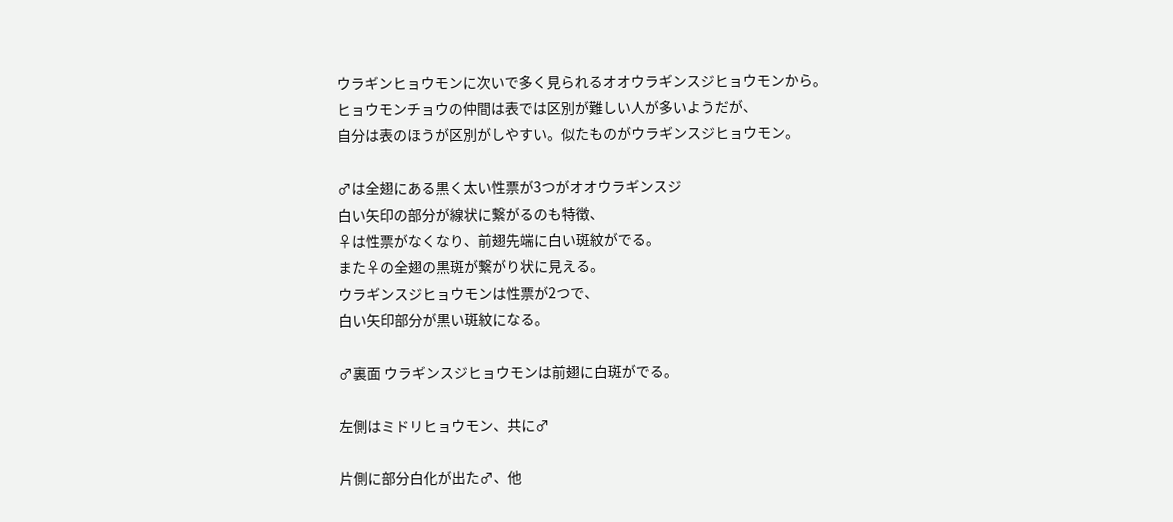ウラギンヒョウモンに次いで多く見られるオオウラギンスジヒョウモンから。
ヒョウモンチョウの仲間は表では区別が難しい人が多いようだが、
自分は表のほうが区別がしやすい。似たものがウラギンスジヒョウモン。

♂は全翅にある黒く太い性票が3つがオオウラギンスジ
白い矢印の部分が線状に繋がるのも特徴、
♀は性票がなくなり、前翅先端に白い斑紋がでる。
また♀の全翅の黒斑が繋がり状に見える。
ウラギンスジヒョウモンは性票が2つで、
白い矢印部分が黒い斑紋になる。

♂裏面 ウラギンスジヒョウモンは前翅に白斑がでる。

左側はミドリヒョウモン、共に♂

片側に部分白化が出た♂、他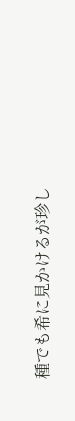種でも希に見かけるが珍し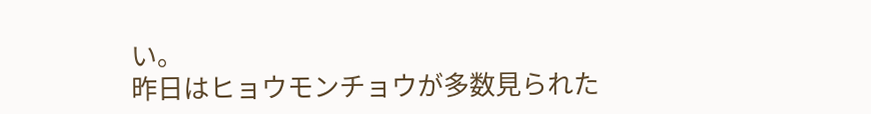い。
昨日はヒョウモンチョウが多数見られた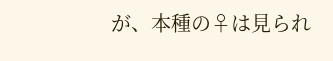が、本種の♀は見られ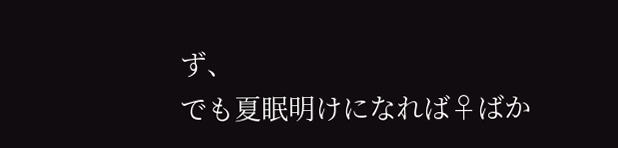ず、
でも夏眠明けになれば♀ばか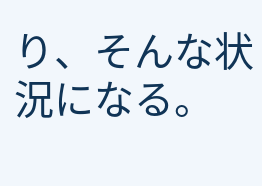り、そんな状況になる。